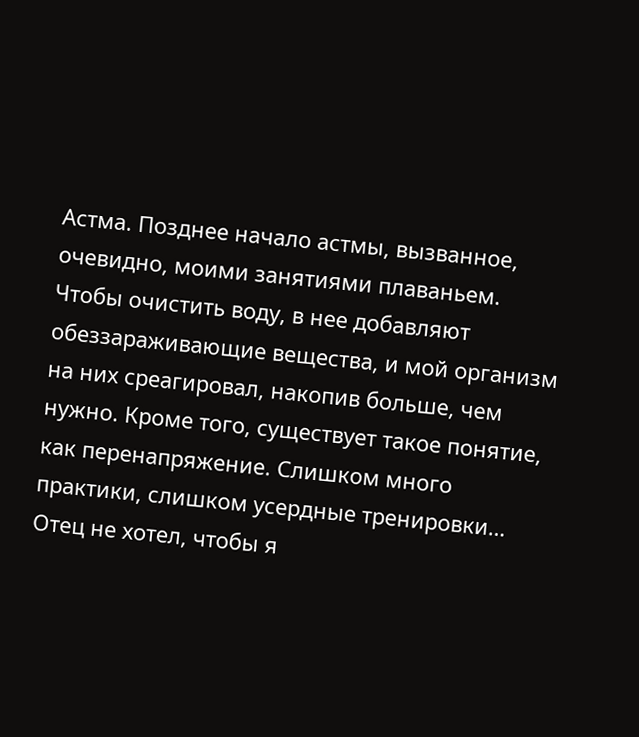Астма. Позднее начало астмы, вызванное, очевидно, моими занятиями плаваньем. Чтобы очистить воду, в нее добавляют обеззараживающие вещества, и мой организм на них среагировал, накопив больше, чем нужно. Кроме того, существует такое понятие, как перенапряжение. Слишком много практики, слишком усердные тренировки… Отец не хотел, чтобы я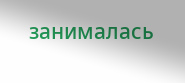занималась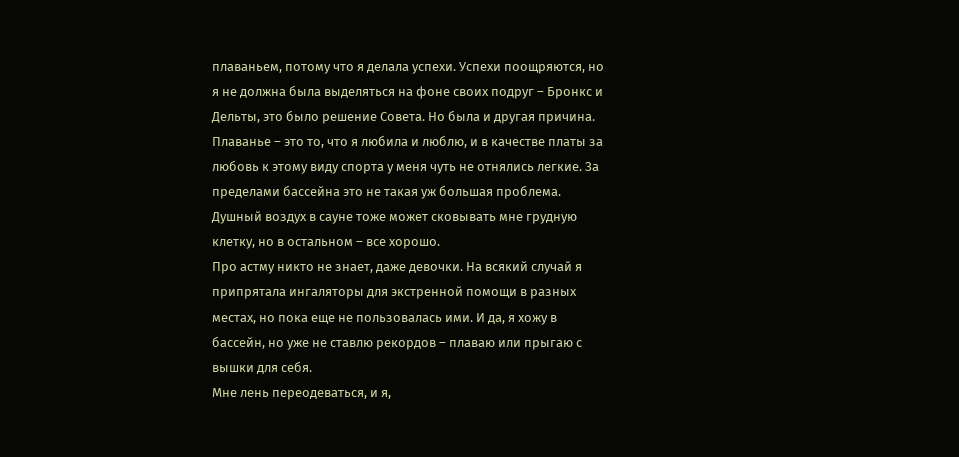плаваньем, потому что я делала успехи. Успехи поощряются, но я не должна была выделяться на фоне своих подруг – Бронкс и Дельты, это было решение Совета. Но была и другая причина. Плаванье – это то, что я любила и люблю, и в качестве платы за любовь к этому виду спорта у меня чуть не отнялись легкие. За пределами бассейна это не такая уж большая проблема. Душный воздух в сауне тоже может сковывать мне грудную клетку, но в остальном – все хорошо.
Про астму никто не знает, даже девочки. На всякий случай я припрятала ингаляторы для экстренной помощи в разных местах, но пока еще не пользовалась ими. И да, я хожу в бассейн, но уже не ставлю рекордов – плаваю или прыгаю с вышки для себя.
Мне лень переодеваться, и я,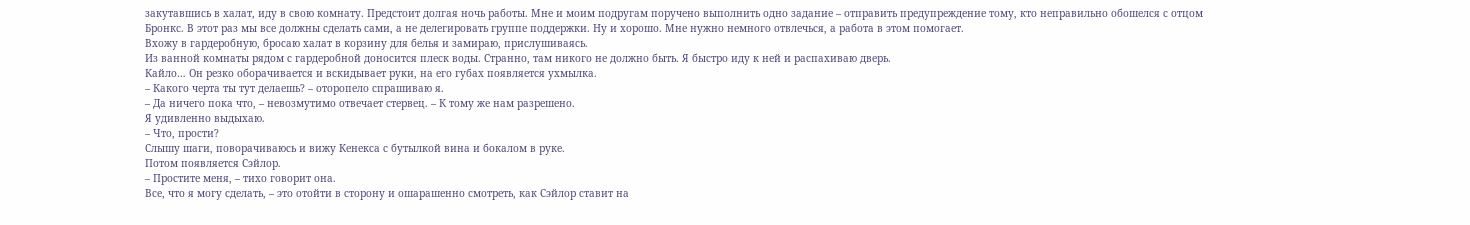закутавшись в халат, иду в свою комнату. Предстоит долгая ночь работы. Мне и моим подругам поручено выполнить одно задание – отправить предупреждение тому, кто неправильно обошелся с отцом Бронкс. В этот раз мы все должны сделать сами, а не делегировать группе поддержки. Ну и хорошо. Мне нужно немного отвлечься, а работа в этом помогает.
Вхожу в гардеробную, бросаю халат в корзину для белья и замираю, прислушиваясь.
Из ванной комнаты рядом с гардеробной доносится плеск воды. Странно, там никого не должно быть. Я быстро иду к ней и распахиваю дверь.
Кайло… Он резко оборачивается и вскидывает руки, на его губах появляется ухмылка.
– Какого черта ты тут делаешь? – оторопело спрашиваю я.
– Да ничего пока что, – невозмутимо отвечает стервец. – К тому же нам разрешено.
Я удивленно выдыхаю.
– Что, прости?
Слышу шаги, поворачиваюсь и вижу Кенекса с бутылкой вина и бокалом в руке.
Потом появляется Сэйлор.
– Простите меня, – тихо говорит она.
Все, что я могу сделать, – это отойти в сторону и ошарашенно смотреть, как Сэйлор ставит на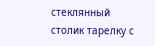стеклянный столик тарелку с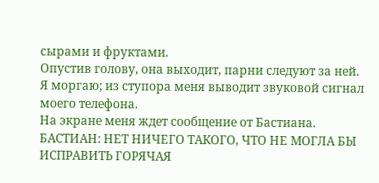сырами и фруктами.
Опустив голову, она выходит, парни следуют за ней.
Я моргаю; из ступора меня выводит звуковой сигнал моего телефона.
На экране меня ждет сообщение от Бастиана.
БАСТИАН: НЕТ НИЧЕГО ТАКОГО, ЧТО НЕ МОГЛА БЫ ИСПРАВИТЬ ГОРЯЧАЯ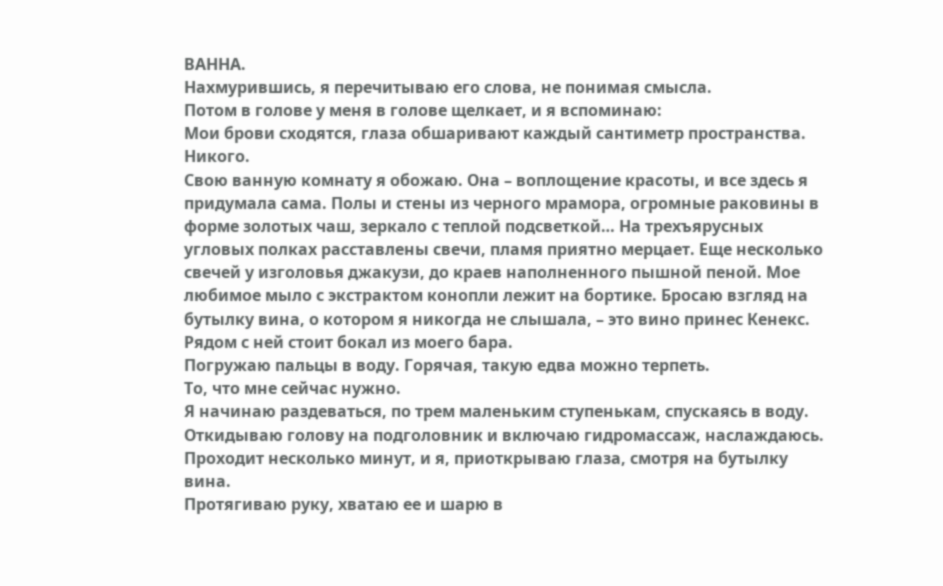ВАННА.
Нахмурившись, я перечитываю его слова, не понимая смысла.
Потом в голове у меня в голове щелкает, и я вспоминаю:
Мои брови сходятся, глаза обшаривают каждый сантиметр пространства.
Никого.
Свою ванную комнату я обожаю. Она – воплощение красоты, и все здесь я придумала сама. Полы и стены из черного мрамора, огромные раковины в форме золотых чаш, зеркало с теплой подсветкой… На трехъярусных угловых полках расставлены свечи, пламя приятно мерцает. Еще несколько свечей у изголовья джакузи, до краев наполненного пышной пеной. Мое любимое мыло с экстрактом конопли лежит на бортике. Бросаю взгляд на бутылку вина, о котором я никогда не слышала, – это вино принес Кенекс. Рядом с ней стоит бокал из моего бара.
Погружаю пальцы в воду. Горячая, такую едва можно терпеть.
То, что мне сейчас нужно.
Я начинаю раздеваться, по трем маленьким ступенькам, спускаясь в воду.
Откидываю голову на подголовник и включаю гидромассаж, наслаждаюсь.
Проходит несколько минут, и я, приоткрываю глаза, смотря на бутылку вина.
Протягиваю руку, хватаю ее и шарю в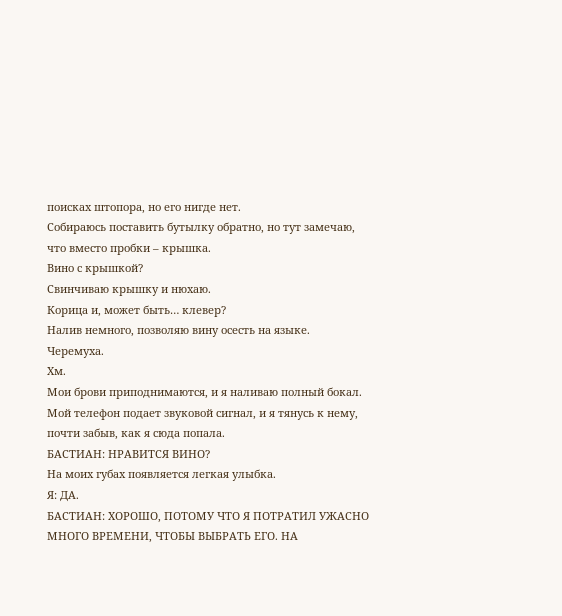поисках штопора, но его нигде нет.
Собираюсь поставить бутылку обратно, но тут замечаю, что вместо пробки – крышка.
Вино с крышкой?
Свинчиваю крышку и нюхаю.
Корица и, может быть… клевер?
Налив немного, позволяю вину осесть на языке.
Черемуха.
Хм.
Мои брови приподнимаются, и я наливаю полный бокал.
Мой телефон подает звуковой сигнал, и я тянусь к нему, почти забыв, как я сюда попала.
БАСТИАН: НРАВИТСЯ ВИНО?
На моих губах появляется легкая улыбка.
Я: ДА.
БАСТИАН: ХОРОШО, ПОТОМУ ЧТО Я ПОТРАТИЛ УЖАСНО МНОГО ВРЕМЕНИ, ЧТОБЫ ВЫБРАТЬ ЕГО. НА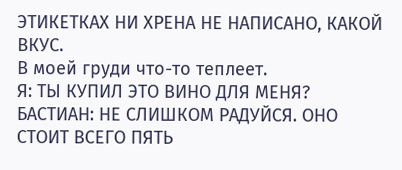ЭТИКЕТКАХ НИ ХРЕНА НЕ НАПИСАНО, КАКОЙ ВКУС.
В моей груди что-то теплеет.
Я: ТЫ КУПИЛ ЭТО ВИНО ДЛЯ МЕНЯ?
БАСТИАН: НЕ СЛИШКОМ РАДУЙСЯ. ОНО СТОИТ ВСЕГО ПЯТЬ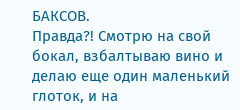БАКСОВ.
Правда?! Смотрю на свой бокал, взбалтываю вино и делаю еще один маленький глоток, и на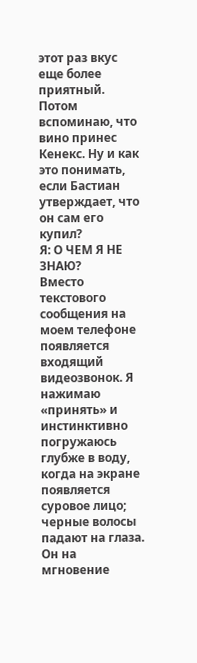этот раз вкус еще более приятный. Потом вспоминаю, что вино принес Кенекс. Ну и как это понимать, если Бастиан утверждает, что он сам его купил?
Я: О ЧЕМ Я НЕ ЗНАЮ?
Вместо текстового сообщения на моем телефоне появляется входящий видеозвонок. Я нажимаю «принять» и инстинктивно погружаюсь глубже в воду, когда на экране появляется суровое лицо; черные волосы падают на глаза.
Он на мгновение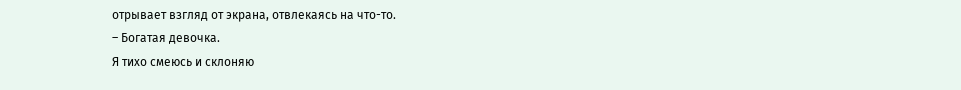отрывает взгляд от экрана, отвлекаясь на что-то.
– Богатая девочка.
Я тихо смеюсь и склоняю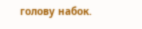голову набок.